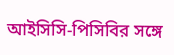আইসিসি-পিসিবির সঙ্গে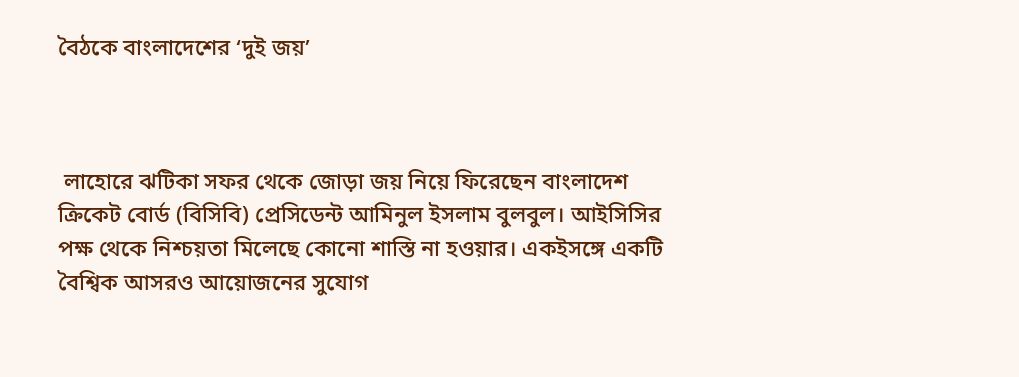বৈঠকে বাংলাদেশের ‘দুই জয়’



 লাহোরে ঝটিকা সফর থেকে জোড়া জয় নিয়ে ফিরেছেন বাংলাদেশ ক্রিকেট বোর্ড (বিসিবি) প্রেসিডেন্ট আমিনুল ইসলাম বুলবুল। আইসিসির পক্ষ থেকে নিশ্চয়তা মিলেছে কোনো শাস্তি না হওয়ার। একইসঙ্গে একটি বৈশ্বিক আসরও আয়োজনের সুযোগ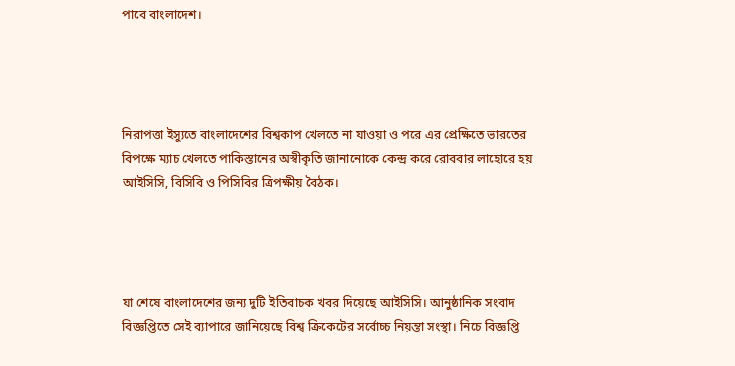পাবে বাংলাদেশ।




নিরাপত্তা ইস্যুতে বাংলাদেশের বিশ্বকাপ খেলতে না যাওয়া ও পরে এর প্রেক্ষিতে ভারতের বিপক্ষে ম্যাচ খেলতে পাকিস্তানের অস্বীকৃতি জানানোকে কেন্দ্র করে রোববার লাহোরে হয় আইসিসি, বিসিবি ও পিসিবির ত্রিপক্ষীয় বৈঠক।




যা শেষে বাংলাদেশের জন্য দুটি ইতিবাচক খবর দিয়েছে আইসিসি। আনুষ্ঠানিক সংবাদ বিজ্ঞপ্তিতে সেই ব্যাপারে জানিয়েছে বিশ্ব ক্রিকেটের সর্বোচ্চ নিয়ন্তা সংস্থা। নিচে বিজ্ঞপ্তি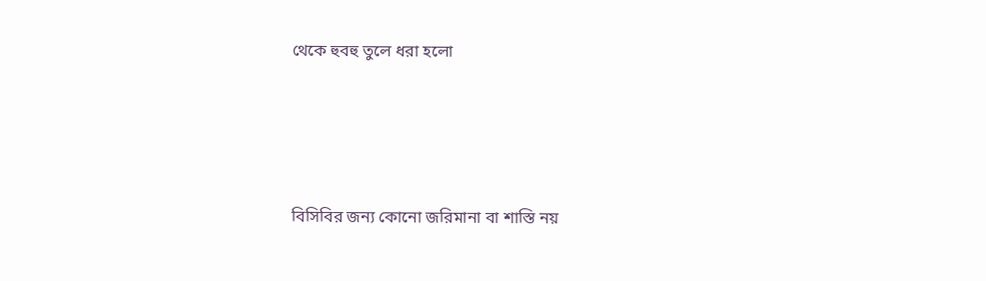থেকে হুবহু তুলে ধরা হলো




বিসিবির জন্য কোনো জরিমানা বা শাস্তি নয়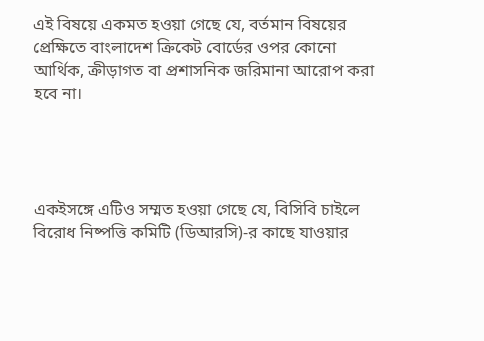এই বিষয়ে একমত হওয়া গেছে যে, বর্তমান বিষয়ের প্রেক্ষিতে বাংলাদেশ ক্রিকেট বোর্ডের ওপর কোনো আর্থিক, ক্রীড়াগত বা প্রশাসনিক জরিমানা আরোপ করা হবে না।




একইসঙ্গে এটিও সম্মত হওয়া গেছে যে, বিসিবি চাইলে বিরোধ নিষ্পত্তি কমিটি (ডিআরসি)-র কাছে যাওয়ার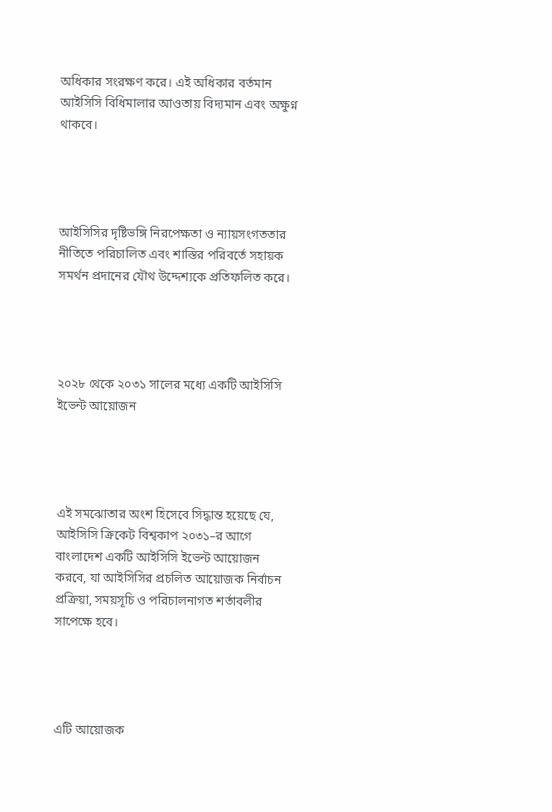অধিকার সংরক্ষণ করে। এই অধিকার বর্তমান আইসিসি বিধিমালার আওতায় বিদ্যমান এবং অক্ষুণ্ন থাকবে।




আইসিসির দৃষ্টিভঙ্গি নিরপেক্ষতা ও ন্যায়সংগততার নীতিতে পরিচালিত এবং শাস্তির পরিবর্তে সহায়ক সমর্থন প্রদানের যৌথ উদ্দেশ্যকে প্রতিফলিত করে।




২০২৮ থেকে ২০৩১ সালের মধ্যে একটি আইসিসি ইভেন্ট আয়োজন




এই সমঝোতার অংশ হিসেবে সিদ্ধান্ত হয়েছে যে, আইসিসি ক্রিকেট বিশ্বকাপ ২০৩১–র আগে বাংলাদেশ একটি আইসিসি ইভেন্ট আয়োজন করবে, যা আইসিসির প্রচলিত আয়োজক নির্বাচন প্রক্রিয়া, সময়সূচি ও পরিচালনাগত শর্তাবলীর সাপেক্ষে হবে।




এটি আয়োজক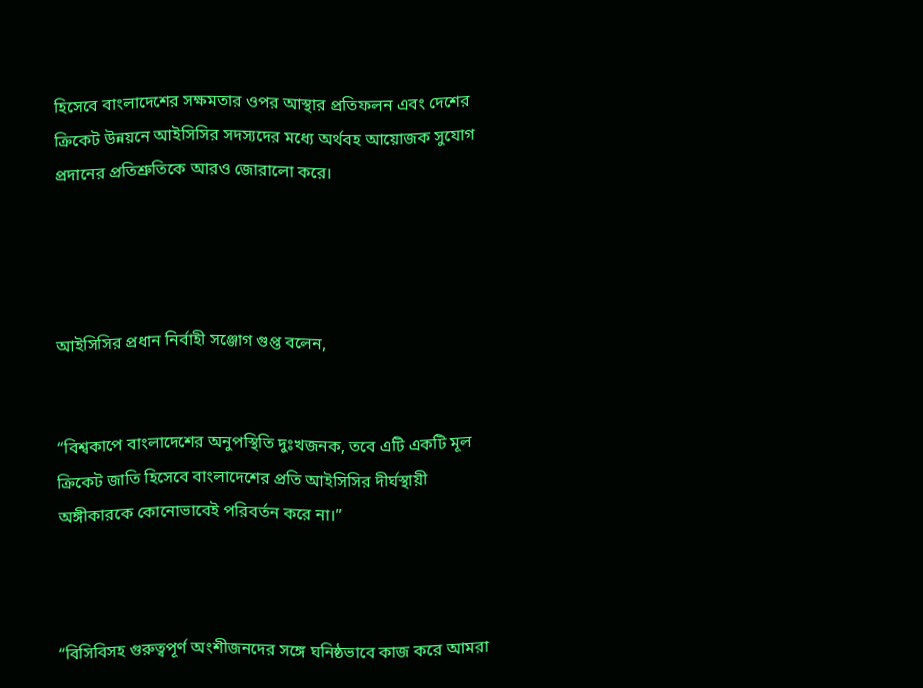হিসেবে বাংলাদেশের সক্ষমতার ওপর আস্থার প্রতিফলন এবং দেশের ক্রিকেট উন্নয়নে আইসিসির সদস্যদের মধ্যে অর্থবহ আয়োজক সুযোগ প্রদানের প্রতিশ্রুতিকে আরও জোরালো করে।




আইসিসির প্রধান নির্বাহী সঞ্জোগ গুপ্ত বলেন,


“বিশ্বকাপে বাংলাদেশের অনুপস্থিতি দুঃখজনক, তবে এটি একটি মূল ক্রিকেট জাতি হিসেবে বাংলাদেশের প্রতি আইসিসির দীর্ঘস্থায়ী অঙ্গীকারকে কোনোভাবেই পরিবর্তন করে না।”



“বিসিবিসহ গুরুত্বপূর্ণ অংশীজনদের সঙ্গে ঘনিষ্ঠভাবে কাজ করে আমরা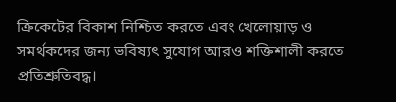ক্রিকেটের বিকাশ নিশ্চিত করতে এবং খেলোয়াড় ও সমর্থকদের জন্য ভবিষ্যৎ সুযোগ আরও শক্তিশালী করতে প্রতিশ্রুতিবদ্ধ।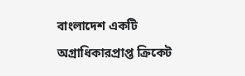বাংলাদেশ একটি অগ্রাধিকারপ্রাপ্ত ক্রিকেট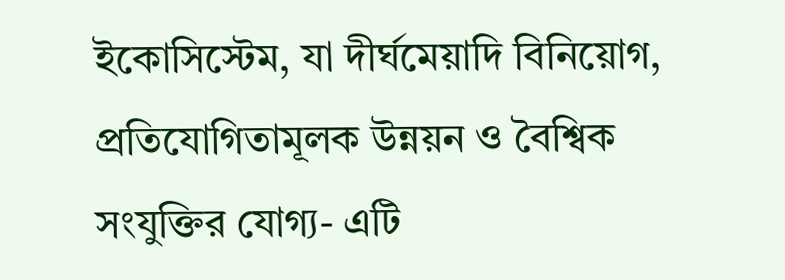ইকোসিস্টেম, যা দীর্ঘমেয়াদি বিনিয়োগ, প্রতিযোগিতামূলক উন্নয়ন ও বৈশ্বিক সংযুক্তির যোগ্য- এটি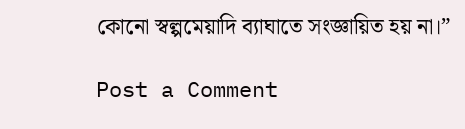কোনো স্বল্পমেয়াদি ব্যাঘাতে সংজ্ঞায়িত হয় না।”

Post a Comment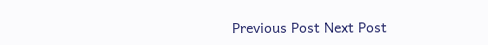Previous Post Next Post